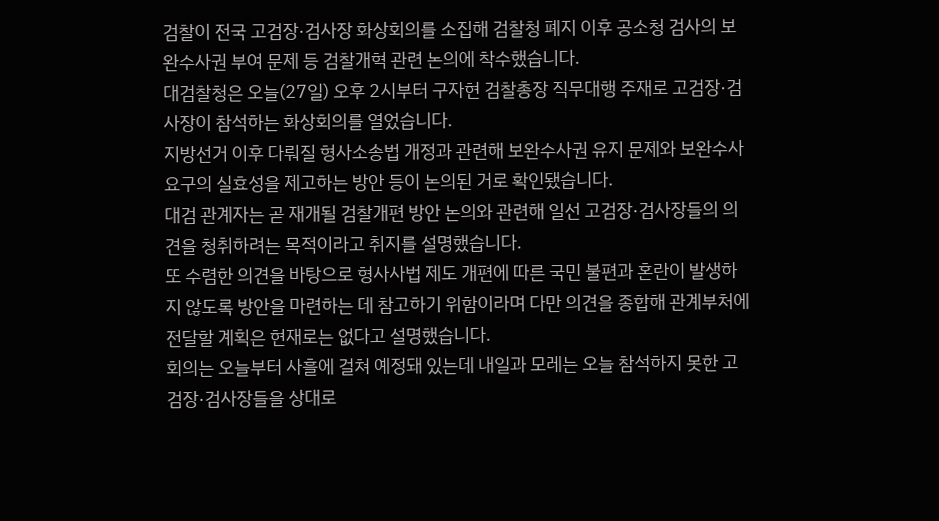검찰이 전국 고검장·검사장 화상회의를 소집해 검찰청 폐지 이후 공소청 검사의 보완수사권 부여 문제 등 검찰개혁 관련 논의에 착수했습니다.
대검찰청은 오늘(27일) 오후 2시부터 구자현 검찰총장 직무대행 주재로 고검장·검사장이 참석하는 화상회의를 열었습니다.
지방선거 이후 다뤄질 형사소송법 개정과 관련해 보완수사권 유지 문제와 보완수사요구의 실효성을 제고하는 방안 등이 논의된 거로 확인됐습니다.
대검 관계자는 곧 재개될 검찰개편 방안 논의와 관련해 일선 고검장·검사장들의 의견을 청취하려는 목적이라고 취지를 설명했습니다.
또 수렴한 의견을 바탕으로 형사사법 제도 개편에 따른 국민 불편과 혼란이 발생하지 않도록 방안을 마련하는 데 참고하기 위함이라며 다만 의견을 종합해 관계부처에 전달할 계획은 현재로는 없다고 설명했습니다.
회의는 오늘부터 사흘에 걸쳐 예정돼 있는데 내일과 모레는 오늘 참석하지 못한 고검장·검사장들을 상대로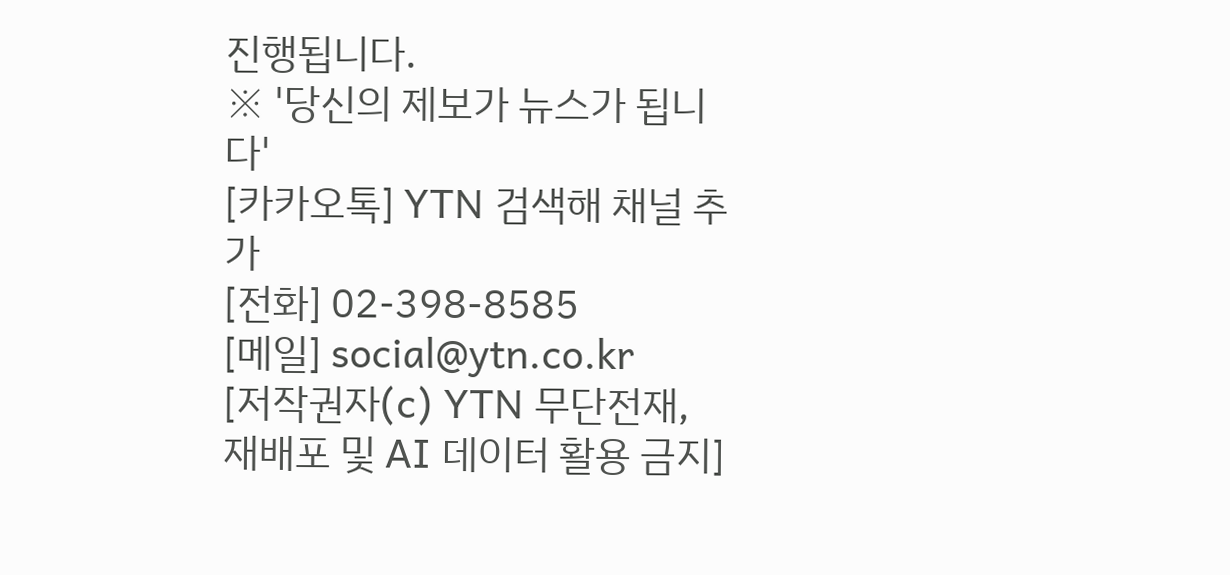진행됩니다.
※ '당신의 제보가 뉴스가 됩니다'
[카카오톡] YTN 검색해 채널 추가
[전화] 02-398-8585
[메일] social@ytn.co.kr
[저작권자(c) YTN 무단전재, 재배포 및 AI 데이터 활용 금지]